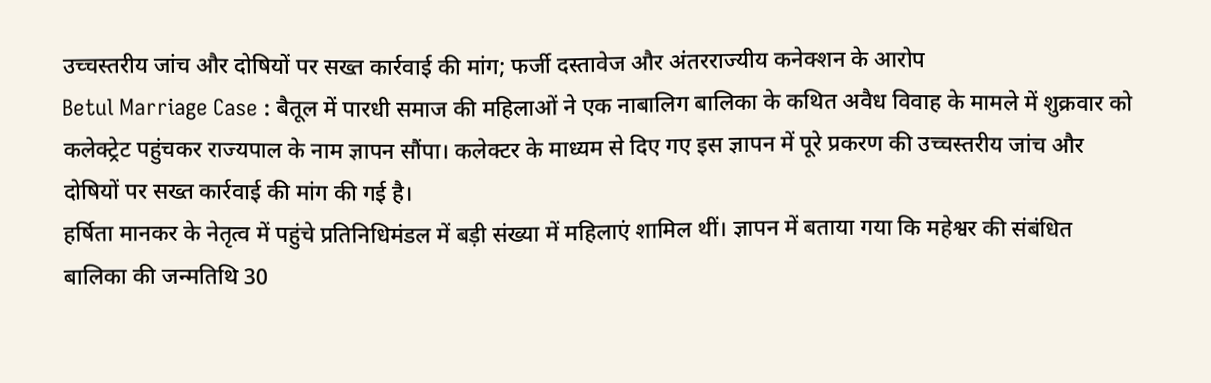उच्चस्तरीय जांच और दोषियों पर सख्त कार्रवाई की मांग; फर्जी दस्तावेज और अंतरराज्यीय कनेक्शन के आरोप
Betul Marriage Case : बैतूल में पारधी समाज की महिलाओं ने एक नाबालिग बालिका के कथित अवैध विवाह के मामले में शुक्रवार को कलेक्ट्रेट पहुंचकर राज्यपाल के नाम ज्ञापन सौंपा। कलेक्टर के माध्यम से दिए गए इस ज्ञापन में पूरे प्रकरण की उच्चस्तरीय जांच और दोषियों पर सख्त कार्रवाई की मांग की गई है।
हर्षिता मानकर के नेतृत्व में पहुंचे प्रतिनिधिमंडल में बड़ी संख्या में महिलाएं शामिल थीं। ज्ञापन में बताया गया कि महेश्वर की संबंधित बालिका की जन्मतिथि 30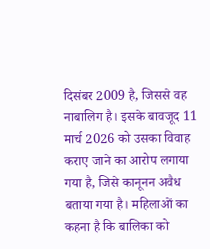दिसंबर 2009 है, जिससे वह नाबालिग है। इसके बावजूद 11 मार्च 2026 को उसका विवाह कराए जाने का आरोप लगाया गया है, जिसे कानूनन अवैध बताया गया है। महिलाओं का कहना है कि बालिका को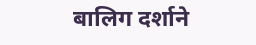बालिग दर्शाने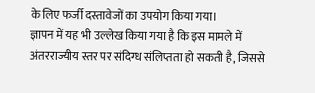के लिए फर्जी दस्तावेजों का उपयोग किया गया।
ज्ञापन में यह भी उल्लेख किया गया है कि इस मामले में अंतरराज्यीय स्तर पर संदिग्ध संलिप्तता हो सकती है, जिससे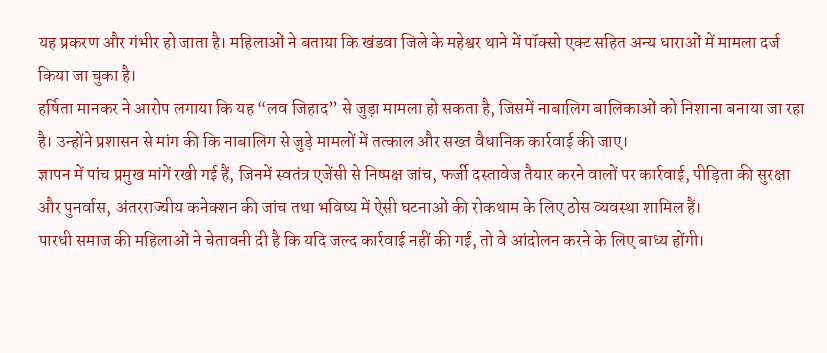यह प्रकरण और गंभीर हो जाता है। महिलाओं ने बताया कि खंडवा जिले के महेश्वर थाने में पॉक्सो एक्ट सहित अन्य धाराओं में मामला दर्ज किया जा चुका है।
हर्षिता मानकर ने आरोप लगाया कि यह “लव जिहाद” से जुड़ा मामला हो सकता है, जिसमें नाबालिग बालिकाओं को निशाना बनाया जा रहा है। उन्होंने प्रशासन से मांग की कि नाबालिग से जुड़े मामलों में तत्काल और सख्त वैधानिक कार्रवाई की जाए।
ज्ञापन में पांच प्रमुख मांगें रखी गई हैं, जिनमें स्वतंत्र एजेंसी से निष्पक्ष जांच, फर्जी दस्तावेज तैयार करने वालों पर कार्रवाई, पीड़िता की सुरक्षा और पुनर्वास, अंतरराज्यीय कनेक्शन की जांच तथा भविष्य में ऐसी घटनाओं की रोकथाम के लिए ठोस व्यवस्था शामिल हैं।
पारधी समाज की महिलाओं ने चेतावनी दी है कि यदि जल्द कार्रवाई नहीं की गई, तो वे आंदोलन करने के लिए बाध्य होंगी।